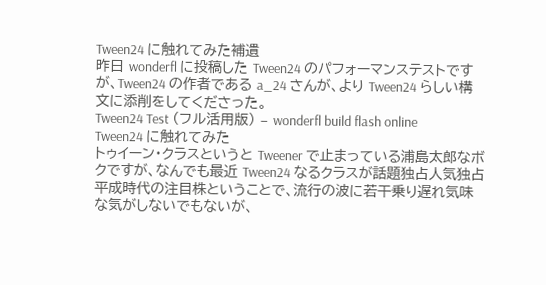Tween24 に触れてみた補遺
昨日 wonderfl に投稿した Tween24 のパフォーマンステストですが、Tween24 の作者である a_24 さんが、より Tween24 らしい構文に添削をしてくださった。
Tween24 Test (フル活用版) – wonderfl build flash online
Tween24 に触れてみた
トゥイーン・クラスというと Tweener で止まっている浦島太郎なボクですが、なんでも最近 Tween24 なるクラスが話題独占人気独占平成時代の注目株ということで、流行の波に若干乗り遅れ気味な気がしないでもないが、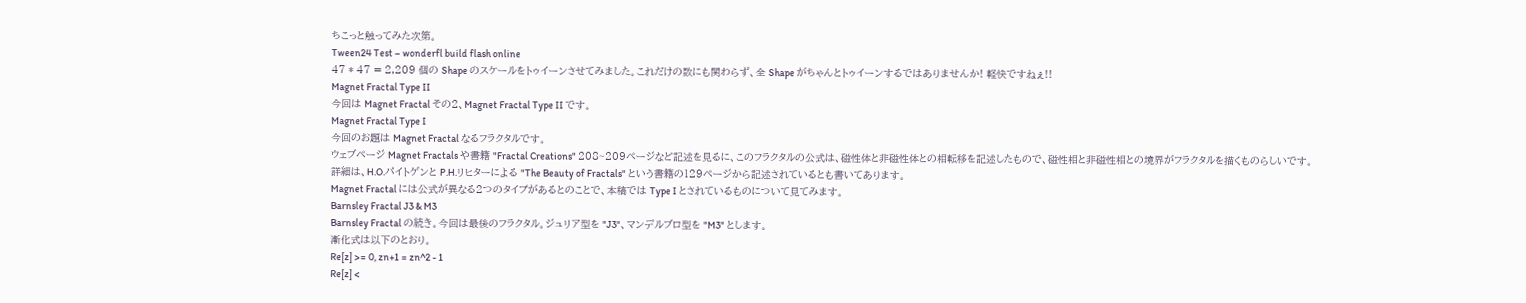ちこっと触ってみた次第。
Tween24 Test – wonderfl build flash online
47 * 47 = 2,209 個の Shape のスケールをトゥイーンさせてみました。これだけの数にも関わらず、全 Shape がちゃんとトゥイーンするではありませんか! 軽快ですねぇ!!
Magnet Fractal Type II
今回は Magnet Fractal その2、Magnet Fractal Type II です。
Magnet Fractal Type I
今回のお題は Magnet Fractal なるフラクタルです。
ウェブページ Magnet Fractals や書籍 "Fractal Creations" 208~209ページなど記述を見るに、このフラクタルの公式は、磁性体と非磁性体との相転移を記述したもので、磁性相と非磁性相との境界がフラクタルを描くものらしいです。
詳細は、H.O.パイトゲンと P.H.リヒターによる "The Beauty of Fractals" という書籍の129ページから記述されているとも書いてあります。
Magnet Fractal には公式が異なる2つのタイプがあるとのことで、本稿では Type I とされているものについて見てみます。
Barnsley Fractal J3 & M3
Barnsley Fractal の続き。今回は最後のフラクタル。ジュリア型を "J3"、マンデルブロ型を "M3" とします。
漸化式は以下のとおり。
Re[z] >= 0, zn+1 = zn^2 - 1
Re[z] <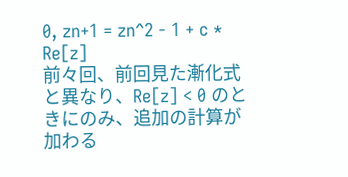0, zn+1 = zn^2 - 1 + c * Re[z]
前々回、前回見た漸化式と異なり、Re[z] < 0 のときにのみ、追加の計算が加わる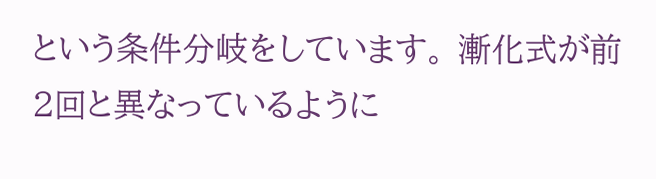という条件分岐をしています。 漸化式が前2回と異なっているように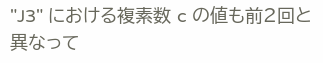"J3" における複素数 c の値も前2回と異なって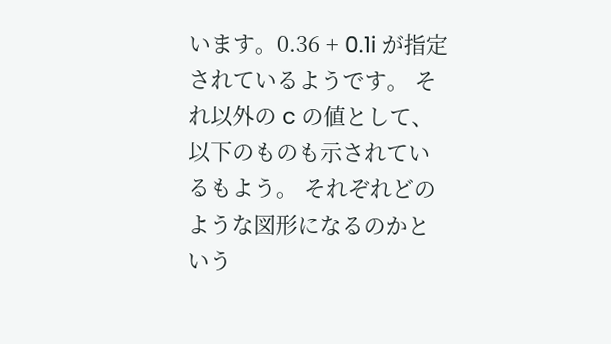います。0.36 + 0.1i が指定されているようです。 それ以外の c の値として、以下のものも示されているもよう。 それぞれどのような図形になるのかという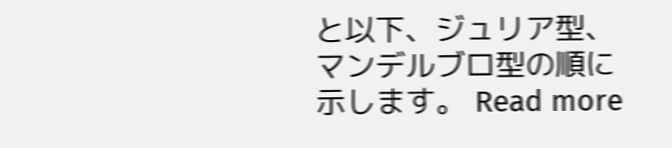と以下、ジュリア型、マンデルブロ型の順に示します。 Read more